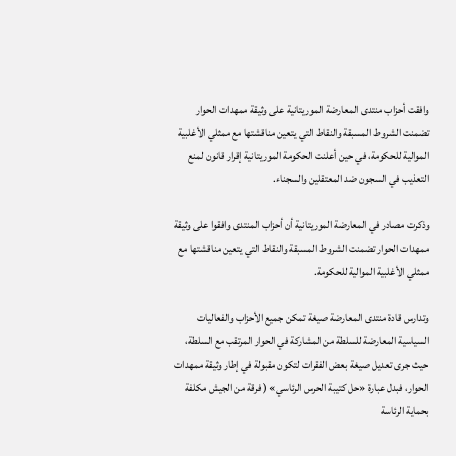وافقت أحزاب منتدى المعارضة الموريتانية على وثيقة ممهدات الحوار تضمنت الشروط المسبقة والنقاط التي يتعين مناقشتها مع ممثلي الأغلبية الموالية للحكومة، في حين أعلنت الحكومة الموريتانية إقرار قانون لمنع التعذيب في السجون ضد المعتقلين والسجناء.

وذكرت مصادر في المعارضة الموريتانية أن أحزاب المنتدى وافقوا على وثيقة ممهدات الحوار تضمنت الشروط المسبقة والنقاط التي يتعين مناقشتها مع ممثلي الأغلبية الموالية للحكومة.

وتدارس قادة منتدى المعارضة صيغة تمكن جميع الأحزاب والفعاليات السياسية المعارضة للسلطة من المشاركة في الحوار المرتقب مع السلطة، حيث جرى تعديل صيغة بعض الفقرات لتكون مقبولة في إطار وثيقة ممهدات الحوار، فبدل عبارة «حل كتيبة الحرس الرئاسي» ( فرقة من الجيش مكلفة بحماية الرئاسة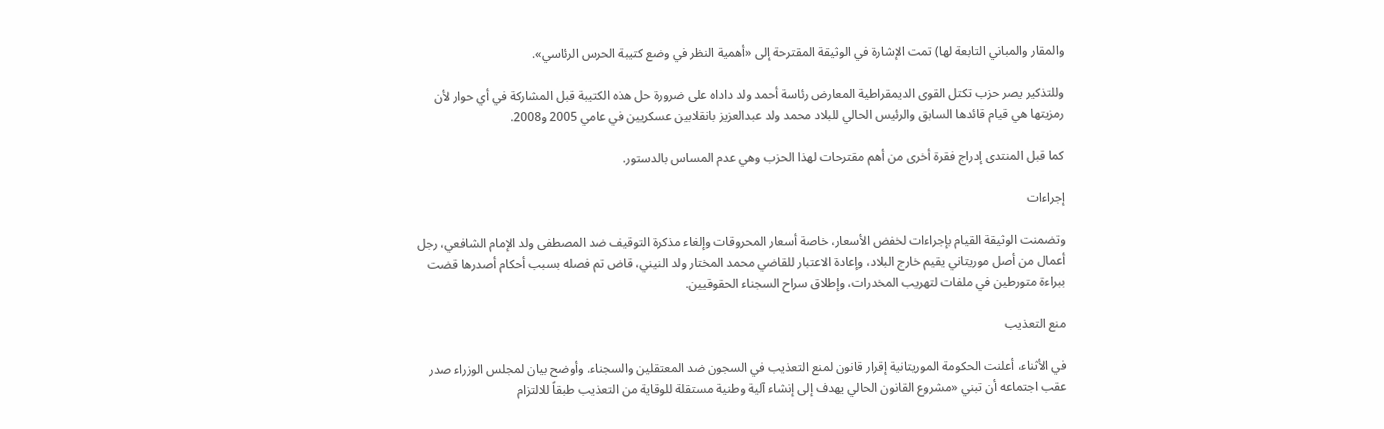والمقار والمباني التابعة لها) تمت الإشارة في الوثيقة المقترحة إلى «أهمية النظر في وضع كتيبة الحرس الرئاسي».

وللتذكير يصر حزب تكتل القوى الديمقراطية المعارض رئاسة أحمد ولد داداه على ضرورة حل هذه الكتيبة قبل المشاركة في أي حوار لأن رمزيتها هي قيام قائدها السابق والرئيس الحالي للبلاد محمد ولد عبدالعزيز بانقلابين عسكريين في عامي 2005 و2008.

كما قبل المنتدى إدراج فقرة أخرى من أهم مقترحات لهذا الحزب وهي عدم المساس بالدستور.

إجراءات

وتضمنت الوثيقة القيام بإجراءات لخفض الأسعار، خاصة أسعار المحروقات وإلغاء مذكرة التوقيف ضد المصطفى ولد الإمام الشافعي، رجل أعمال من أصل موريتاني يقيم خارج البلاد، وإعادة الاعتبار للقاضي محمد المختار ولد النيني، قاض تم فصله بسبب أحكام أصدرها قضت ببراءة متورطين في ملفات لتهريب المخدرات، وإطلاق سراح السجناء الحقوقيين.

منع التعذيب

في الأثناء، أعلنت الحكومة الموريتانية إقرار قانون لمنع التعذيب في السجون ضد المعتقلين والسجناء. وأوضح بيان لمجلس الوزراء صدر عقب اجتماعه أن تبني «مشروع القانون الحالي يهدف إلى إنشاء آلية وطنية مستقلة للوقاية من التعذيب طبقاً للالتزام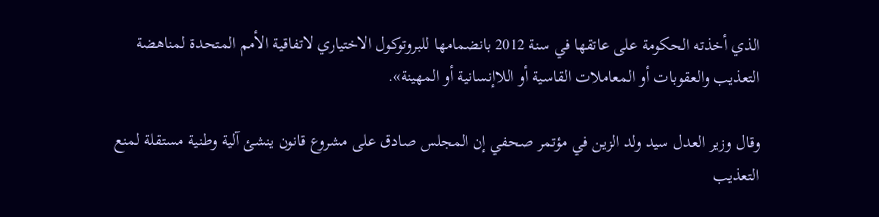الذي أخذته الحكومة على عاتقها في سنة 2012 بانضمامها للبروتوكول الاختياري لاتفاقية الأمم المتحدة لمناهضة التعذيب والعقوبات أو المعاملات القاسية أو اللاإنسانية أو المهينة».

وقال وزير العدل سيد ولد الزين في مؤتمر صحفي إن المجلس صادق على مشروع قانون ينشئ آلية وطنية مستقلة لمنع التعذيب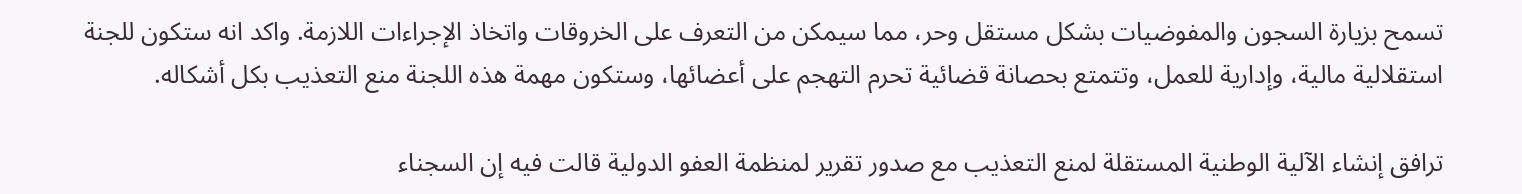تسمح بزيارة السجون والمفوضيات بشكل مستقل وحر، مما سيمكن من التعرف على الخروقات واتخاذ الإجراءات اللازمة. واكد انه ستكون للجنة استقلالية مالية، وإدارية للعمل، وتتمتع بحصانة قضائية تحرم التهجم على أعضائها، وستكون مهمة هذه اللجنة منع التعذيب بكل أشكاله.

ترافق إنشاء الآلية الوطنية المستقلة لمنع التعذيب مع صدور تقرير لمنظمة العفو الدولية قالت فيه إن السجناء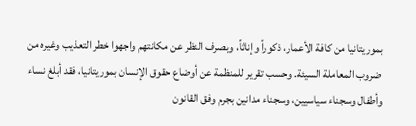بموريتانيا من كافة الأعمار، ذكوراً وإناثاً، وبصرف النظر عن مكانتهم واجهوا خطر التعذيب وغيره من ضروب المعاملة السيئة. وحسب تقرير للمنظمة عن أوضاع حقوق الإنسان بموريتانيا، فقد أبلغ نساء وأطفال وسجناء سياسيين، وسجناء مدانين بجرم وفق القانون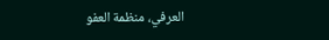العرفي، منظمة العفو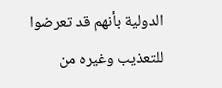الدولية بأنهم قد تعرضوا للتعذيب وغيره من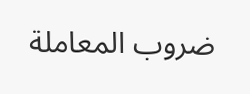ضروب المعاملة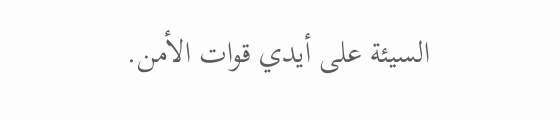السيئة على أيدي قوات الأمن.